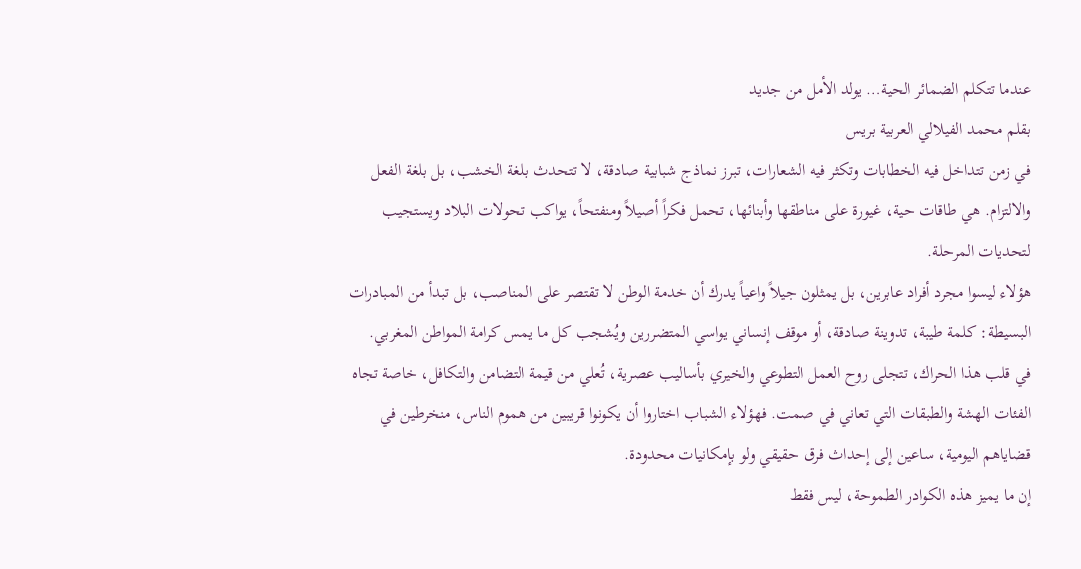عندما تتكلم الضمائر الحية… يولد الأمل من جديد
بقلم محمد الفيلالي العربية بريس
في زمن تتداخل فيه الخطابات وتكثر فيه الشعارات، تبرز نماذج شبابية صادقة، لا تتحدث بلغة الخشب، بل بلغة الفعل والالتزام. هي طاقات حية، غيورة على مناطقها وأبنائها، تحمل فكراً أصيلاً ومنفتحاً، يواكب تحولات البلاد ويستجيب لتحديات المرحلة.
هؤلاء ليسوا مجرد أفراد عابرين، بل يمثلون جيلاً واعياً يدرك أن خدمة الوطن لا تقتصر على المناصب، بل تبدأ من المبادرات البسيطة: كلمة طيبة، تدوينة صادقة، أو موقف إنساني يواسي المتضررين ويُشجب كل ما يمس كرامة المواطن المغربي.
في قلب هذا الحراك، تتجلى روح العمل التطوعي والخيري بأساليب عصرية، تُعلي من قيمة التضامن والتكافل، خاصة تجاه الفئات الهشة والطبقات التي تعاني في صمت. فهؤلاء الشباب اختاروا أن يكونوا قريبين من هموم الناس، منخرطين في قضاياهم اليومية، ساعين إلى إحداث فرق حقيقي ولو بإمكانيات محدودة.
إن ما يميز هذه الكوادر الطموحة، ليس فقط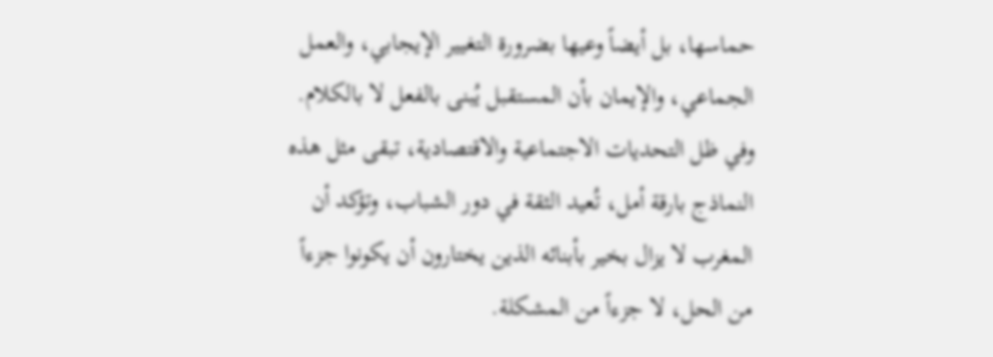حماسها، بل أيضاً وعيها بضرورة التغيير الإيجابي، والعمل الجماعي، والإيمان بأن المستقبل يُبنى بالفعل لا بالكلام.
وفي ظل التحديات الاجتماعية والاقتصادية، تبقى مثل هذه النماذج بارقة أمل، تُعيد الثقة في دور الشباب، وتؤكد أن المغرب لا يزال بخير بأبنائه الذين يختارون أن يكونوا جزءاً من الحل، لا جزءاً من المشكلة.